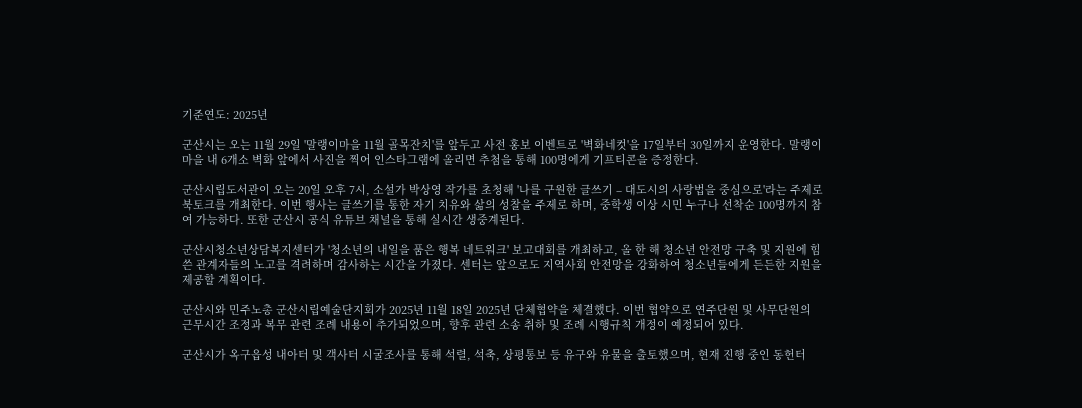기준연도: 2025년

군산시는 오는 11월 29일 '말랭이마을 11월 골목잔치'를 앞두고 사전 홍보 이벤트로 '벽화네컷'을 17일부터 30일까지 운영한다. 말랭이마을 내 6개소 벽화 앞에서 사진을 찍어 인스타그램에 올리면 추첨을 통해 100명에게 기프티콘을 증정한다.

군산시립도서관이 오는 20일 오후 7시, 소설가 박상영 작가를 초청해 '나를 구원한 글쓰기 – 대도시의 사랑법을 중심으로'라는 주제로 북토크를 개최한다. 이번 행사는 글쓰기를 통한 자기 치유와 삶의 성찰을 주제로 하며, 중학생 이상 시민 누구나 선착순 100명까지 참여 가능하다. 또한 군산시 공식 유튜브 채널을 통해 실시간 생중계된다.

군산시청소년상담복지센터가 '청소년의 내일을 품은 행복 네트워크' 보고대회를 개최하고, 올 한 해 청소년 안전망 구축 및 지원에 힘쓴 관계자들의 노고를 격려하며 감사하는 시간을 가졌다. 센터는 앞으로도 지역사회 안전망을 강화하여 청소년들에게 든든한 지원을 제공할 계획이다.

군산시와 민주노총 군산시립예술단지회가 2025년 11월 18일 2025년 단체협약을 체결했다. 이번 협약으로 연주단원 및 사무단원의 근무시간 조정과 복무 관련 조례 내용이 추가되었으며, 향후 관련 소송 취하 및 조례 시행규칙 개정이 예정되어 있다.

군산시가 옥구읍성 내아터 및 객사터 시굴조사를 통해 석렬, 석축, 상평통보 등 유구와 유물을 출토했으며, 현재 진행 중인 동헌터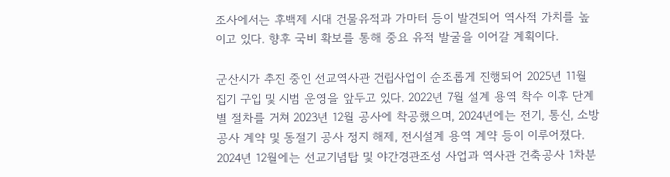조사에서는 후백제 시대 건물유적과 가마터 등이 발견되어 역사적 가치를 높이고 있다. 향후 국비 확보를 통해 중요 유적 발굴을 이어갈 계획이다.

군산시가 추진 중인 선교역사관 건립사업이 순조롭게 진행되어 2025년 11월 집기 구입 및 시범 운영을 앞두고 있다. 2022년 7월 설계 용역 착수 이후 단계별 절차를 거쳐 2023년 12월 공사에 착공했으며, 2024년에는 전기, 통신, 소방 공사 계약 및 동절기 공사 정지 해제, 전시설계 용역 계약 등이 이루어졌다. 2024년 12월에는 선교기념탑 및 야간경관조성 사업과 역사관 건축공사 1차분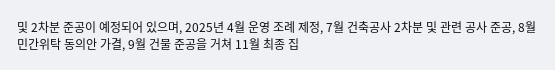및 2차분 준공이 예정되어 있으며, 2025년 4월 운영 조례 제정, 7월 건축공사 2차분 및 관련 공사 준공, 8월 민간위탁 동의안 가결, 9월 건물 준공을 거쳐 11월 최종 집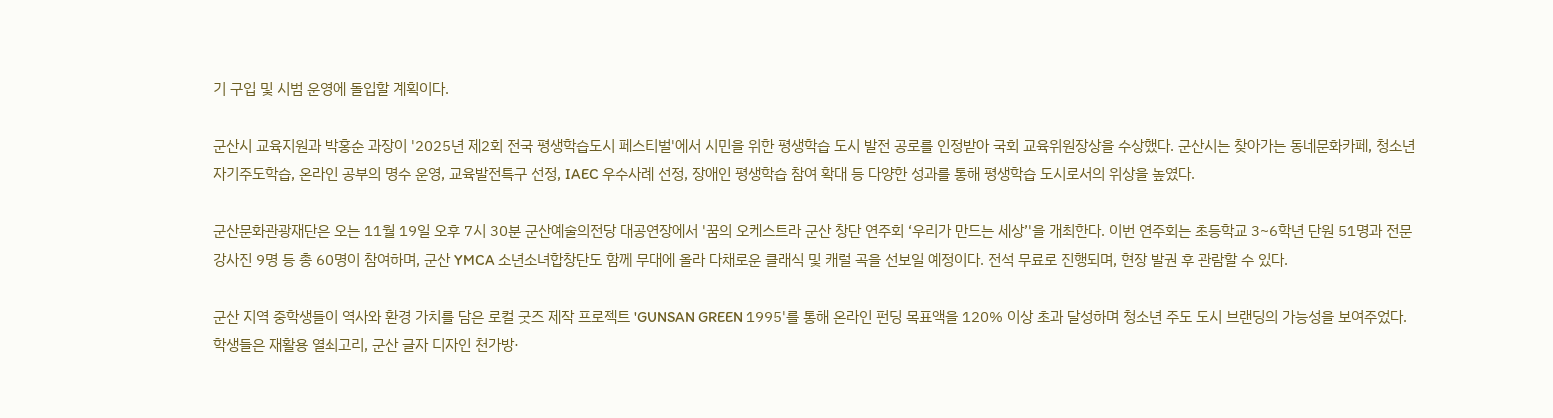기 구입 및 시범 운영에 돌입할 계획이다.

군산시 교육지원과 박홍순 과장이 '2025년 제2회 전국 평생학습도시 페스티벌'에서 시민을 위한 평생학습 도시 발전 공로를 인정받아 국회 교육위원장상을 수상했다. 군산시는 찾아가는 동네문화카페, 청소년 자기주도학습, 온라인 공부의 명수 운영, 교육발전특구 선정, IAEC 우수사례 선정, 장애인 평생학습 참여 확대 등 다양한 성과를 통해 평생학습 도시로서의 위상을 높였다.

군산문화관광재단은 오는 11월 19일 오후 7시 30분 군산예술의전당 대공연장에서 '꿈의 오케스트라 군산 창단 연주회 ‘우리가 만드는 세상’'을 개최한다. 이번 연주회는 초등학교 3~6학년 단원 51명과 전문 강사진 9명 등 총 60명이 참여하며, 군산 YMCA 소년소녀합창단도 함께 무대에 올라 다채로운 클래식 및 캐럴 곡을 선보일 예정이다. 전석 무료로 진행되며, 현장 발권 후 관람할 수 있다.

군산 지역 중학생들이 역사와 환경 가치를 담은 로컬 굿즈 제작 프로젝트 'GUNSAN GREEN 1995'를 통해 온라인 펀딩 목표액을 120% 이상 초과 달성하며 청소년 주도 도시 브랜딩의 가능성을 보여주었다. 학생들은 재활용 열쇠고리, 군산 글자 디자인 천가방·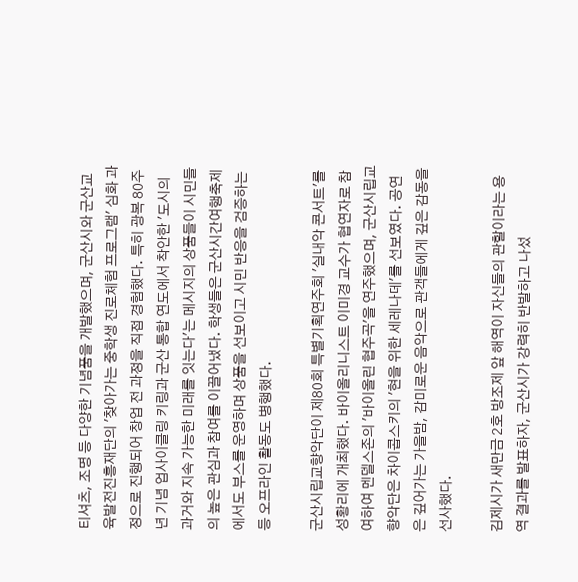티셔츠, 조명 등 다양한 기념품을 개발했으며, 군산시와 군산교육발전진흥재단의 '찾아가는 중학생 진로체험 프로그램' 심화 과정으로 진행되어 창업 전 과정을 직접 경험했다. 특히 광복 80주년 기념 업사이클링 키링과 군산 통합 연도에서 착안한 '도시의 과거와 지속 가능한 미래를 잇는다'는 메시지의 상품들이 시민들의 높은 관심과 참여를 이끌어냈다. 학생들은 군산시간여행축제에서도 부스를 운영하며 상품을 선보이고 시민 반응을 검증하는 등 오프라인 활동도 병행했다.

군산시립교향악단이 제80회 특별기획연주회 '실내악 콘서트'를 성황리에 개최했다. 바이올리니스트 이미경 교수가 협연자로 참여하여 멘델스존의 '바이올린 협주곡'을 연주했으며, 군산시립교향악단은 차이콥스키의 '현을 위한 세레나데'를 선보였다. 공연은 깊어가는 가을밤, 감미로운 음악으로 관객들에게 깊은 감동을 선사했다.

김제시가 새만금 2호 방조제 앞 해역이 자신들의 관할이라는 용역 결과를 발표하자, 군산시가 강력히 반발하고 나섰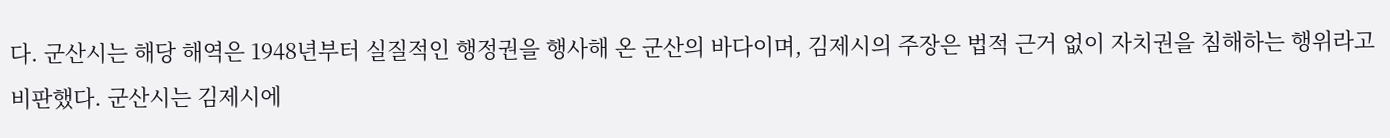다. 군산시는 해당 해역은 1948년부터 실질적인 행정권을 행사해 온 군산의 바다이며, 김제시의 주장은 법적 근거 없이 자치권을 침해하는 행위라고 비판했다. 군산시는 김제시에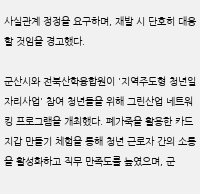사실관계 정정을 요구하며, 재발 시 단호히 대응할 것임을 경고했다.

군산시와 전북산학융합원이 '지역주도형 청년일자리사업' 참여 청년들을 위해 그린산업 네트워킹 프로그램을 개최했다. 폐가죽을 활용한 카드지갑 만들기 체험을 통해 청년 근로자 간의 소통을 활성화하고 직무 만족도를 높였으며, 군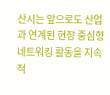산시는 앞으로도 산업과 연계된 현장 중심형 네트워킹 활동을 지속적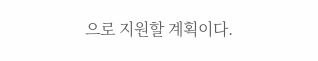으로 지원할 계획이다.